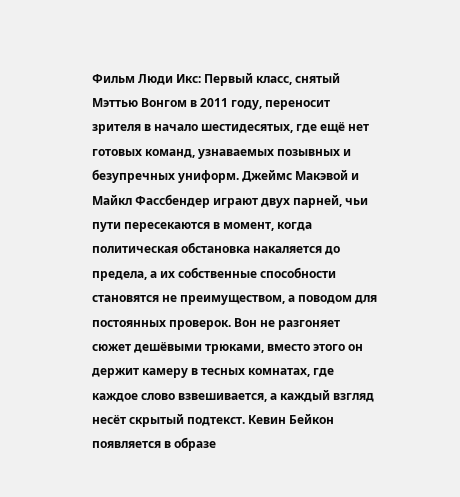Фильм Люди Икс: Первый класс, снятый Мэттью Вонгом в 2011 году, переносит зрителя в начало шестидесятых, где ещё нет готовых команд, узнаваемых позывных и безупречных униформ. Джеймс Макэвой и Майкл Фассбендер играют двух парней, чьи пути пересекаются в момент, когда политическая обстановка накаляется до предела, а их собственные способности становятся не преимуществом, а поводом для постоянных проверок. Вон не разгоняет сюжет дешёвыми трюками, вместо этого он держит камеру в тесных комнатах, где каждое слово взвешивается, а каждый взгляд несёт скрытый подтекст. Кевин Бейкон появляется в образе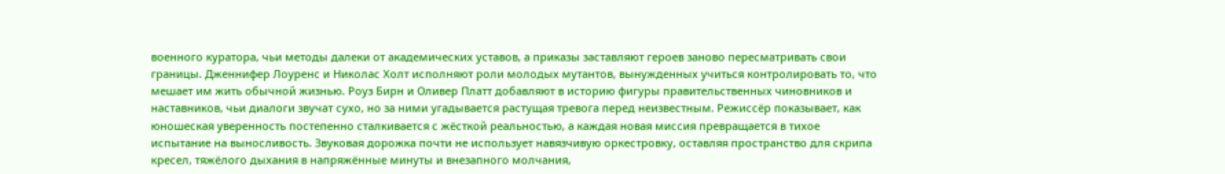военного куратора, чьи методы далеки от академических уставов, а приказы заставляют героев заново пересматривать свои границы. Дженнифер Лоуренс и Николас Холт исполняют роли молодых мутантов, вынужденных учиться контролировать то, что мешает им жить обычной жизнью. Роуз Бирн и Оливер Платт добавляют в историю фигуры правительственных чиновников и наставников, чьи диалоги звучат сухо, но за ними угадывается растущая тревога перед неизвестным. Режиссёр показывает, как юношеская уверенность постепенно сталкивается с жёсткой реальностью, а каждая новая миссия превращается в тихое испытание на выносливость. Звуковая дорожка почти не использует навязчивую оркестровку, оставляя пространство для скрипа кресел, тяжёлого дыхания в напряжённые минуты и внезапного молчания,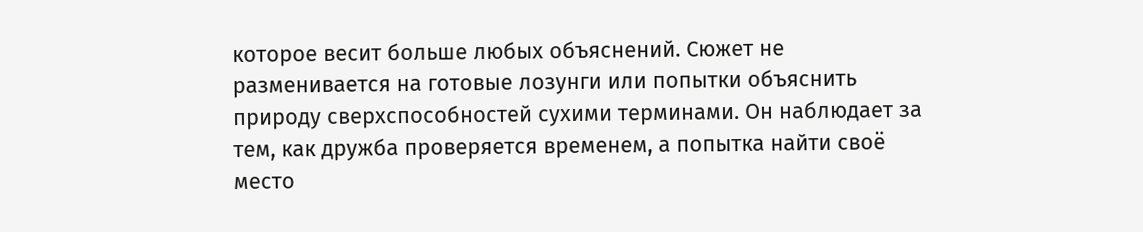которое весит больше любых объяснений. Сюжет не разменивается на готовые лозунги или попытки объяснить природу сверхспособностей сухими терминами. Он наблюдает за тем, как дружба проверяется временем, а попытка найти своё место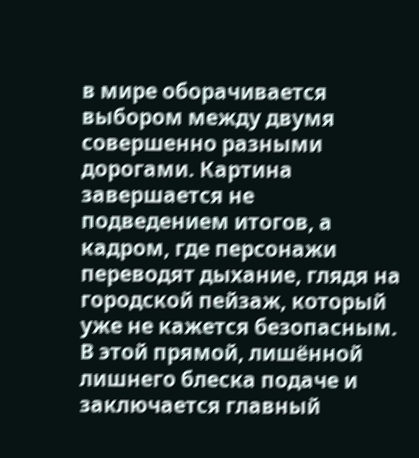в мире оборачивается выбором между двумя совершенно разными дорогами. Картина завершается не подведением итогов, а кадром, где персонажи переводят дыхание, глядя на городской пейзаж, который уже не кажется безопасным. В этой прямой, лишённой лишнего блеска подаче и заключается главный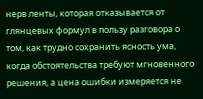нерв ленты, которая отказывается от глянцевых формул в пользу разговора о том, как трудно сохранить ясность ума, когда обстоятельства требуют мгновенного решения, а цена ошибки измеряется не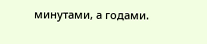минутами, а годами.